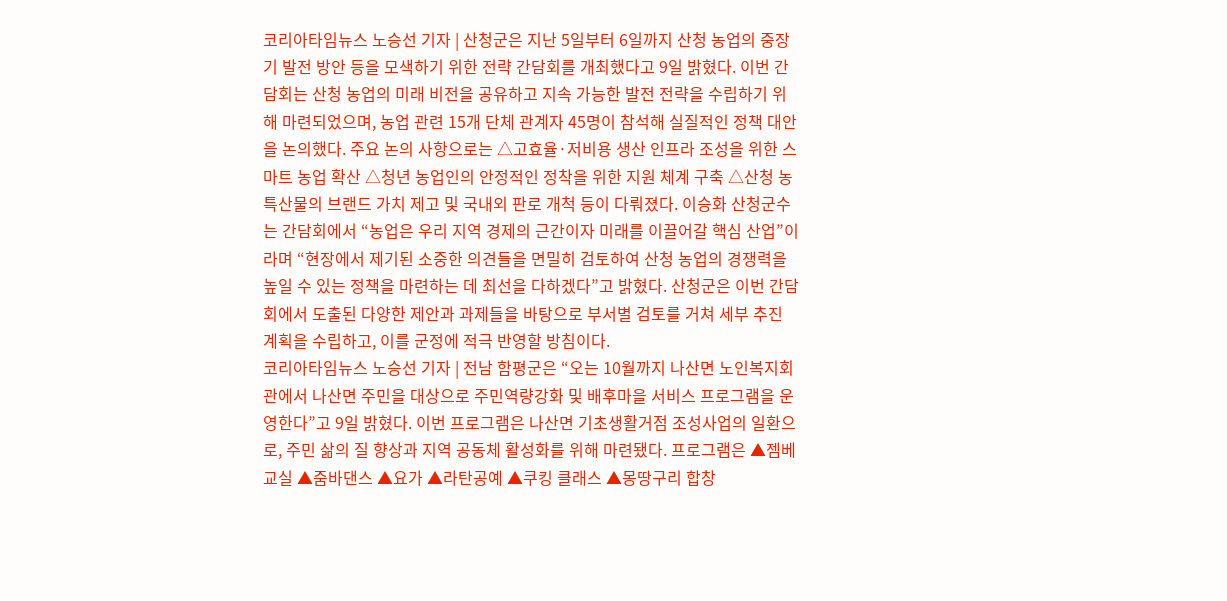코리아타임뉴스 노승선 기자 | 산청군은 지난 5일부터 6일까지 산청 농업의 중장기 발전 방안 등을 모색하기 위한 전략 간담회를 개최했다고 9일 밝혔다. 이번 간담회는 산청 농업의 미래 비전을 공유하고 지속 가능한 발전 전략을 수립하기 위해 마련되었으며, 농업 관련 15개 단체 관계자 45명이 참석해 실질적인 정책 대안을 논의했다. 주요 논의 사항으로는 △고효율·저비용 생산 인프라 조성을 위한 스마트 농업 확산 △청년 농업인의 안정적인 정착을 위한 지원 체계 구축 △산청 농특산물의 브랜드 가치 제고 및 국내외 판로 개척 등이 다뤄졌다. 이승화 산청군수는 간담회에서 “농업은 우리 지역 경제의 근간이자 미래를 이끌어갈 핵심 산업”이라며 “현장에서 제기된 소중한 의견들을 면밀히 검토하여 산청 농업의 경쟁력을 높일 수 있는 정책을 마련하는 데 최선을 다하겠다”고 밝혔다. 산청군은 이번 간담회에서 도출된 다양한 제안과 과제들을 바탕으로 부서별 검토를 거쳐 세부 추진 계획을 수립하고, 이를 군정에 적극 반영할 방침이다.
코리아타임뉴스 노승선 기자 | 전남 함평군은 “오는 10월까지 나산면 노인복지회관에서 나산면 주민을 대상으로 주민역량강화 및 배후마을 서비스 프로그램을 운영한다”고 9일 밝혔다. 이번 프로그램은 나산면 기초생활거점 조성사업의 일환으로, 주민 삶의 질 향상과 지역 공동체 활성화를 위해 마련됐다. 프로그램은 ▲젬베교실 ▲줌바댄스 ▲요가 ▲라탄공예 ▲쿠킹 클래스 ▲몽땅구리 합창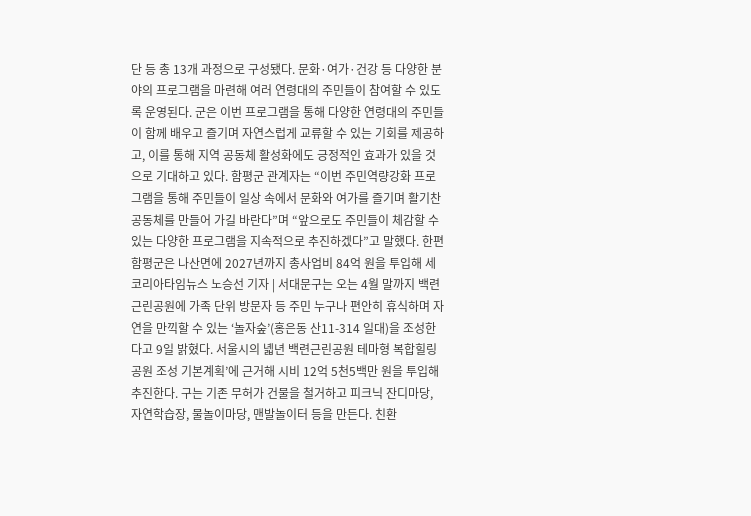단 등 총 13개 과정으로 구성됐다. 문화·여가·건강 등 다양한 분야의 프로그램을 마련해 여러 연령대의 주민들이 참여할 수 있도록 운영된다. 군은 이번 프로그램을 통해 다양한 연령대의 주민들이 함께 배우고 즐기며 자연스럽게 교류할 수 있는 기회를 제공하고, 이를 통해 지역 공동체 활성화에도 긍정적인 효과가 있을 것으로 기대하고 있다. 함평군 관계자는 “이번 주민역량강화 프로그램을 통해 주민들이 일상 속에서 문화와 여가를 즐기며 활기찬 공동체를 만들어 가길 바란다”며 “앞으로도 주민들이 체감할 수 있는 다양한 프로그램을 지속적으로 추진하겠다”고 말했다. 한편 함평군은 나산면에 2027년까지 총사업비 84억 원을 투입해 세
코리아타임뉴스 노승선 기자 | 서대문구는 오는 4월 말까지 백련근린공원에 가족 단위 방문자 등 주민 누구나 편안히 휴식하며 자연을 만끽할 수 있는 ‘놀자숲’(홍은동 산11-314 일대)을 조성한다고 9일 밝혔다. 서울시의 녧년 백련근린공원 테마형 복합힐링공원 조성 기본계획’에 근거해 시비 12억 5천5백만 원을 투입해 추진한다. 구는 기존 무허가 건물을 철거하고 피크닉 잔디마당, 자연학습장, 물놀이마당, 맨발놀이터 등을 만든다. 친환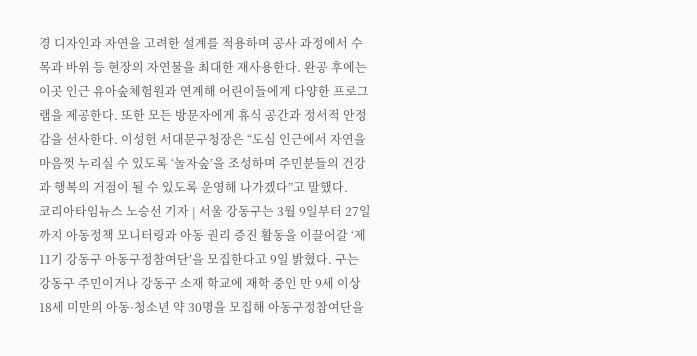경 디자인과 자연을 고려한 설계를 적용하며 공사 과정에서 수목과 바위 등 현장의 자연물을 최대한 재사용한다. 완공 후에는 이곳 인근 유아숲체험원과 연계해 어린이들에게 다양한 프로그램을 제공한다. 또한 모든 방문자에게 휴식 공간과 정서적 안정감을 선사한다. 이성헌 서대문구청장은 “도심 인근에서 자연을 마음껏 누리실 수 있도록 ‘놀자숲’을 조성하며 주민분들의 건강과 행복의 거점이 될 수 있도록 운영해 나가겠다”고 말했다.
코리아타임뉴스 노승선 기자 | 서울 강동구는 3월 9일부터 27일까지 아동정책 모니터링과 아동 권리 증진 활동을 이끌어갈 ‘제11기 강동구 아동구정참여단’을 모집한다고 9일 밝혔다. 구는 강동구 주민이거나 강동구 소재 학교에 재학 중인 만 9세 이상 18세 미만의 아동·청소년 약 30명을 모집해 아동구정참여단을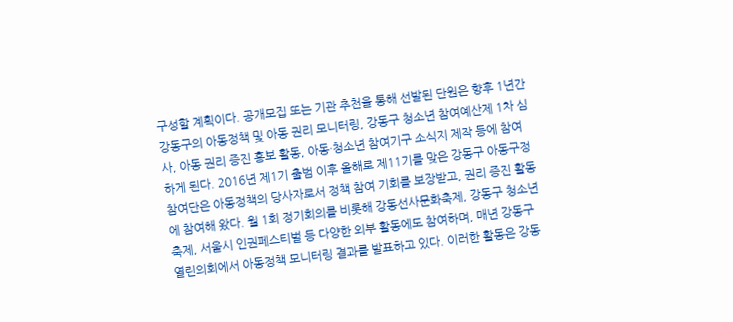구성할 계획이다. 공개모집 또는 기관 추천을 통해 선발된 단원은 향후 1년간 강동구의 아동정책 및 아동 권리 모니터링, 강동구 청소년 참여예산제 1차 심사, 아동 권리 증진 홍보 활동, 아동·청소년 참여기구 소식지 제작 등에 참여하게 된다. 2016년 제1기 출범 이후 올해로 제11기를 맞은 강동구 아동구정참여단은 아동정책의 당사자로서 정책 참여 기회를 보장받고, 권리 증진 활동에 참여해 왔다. 월 1회 정기회의를 비롯해 강동선사문화축제, 강동구 청소년축제, 서울시 인권페스티벌 등 다양한 외부 활동에도 참여하며, 매년 강동구 열린의회에서 아동정책 모니터링 결과를 발표하고 있다. 이러한 활동은 강동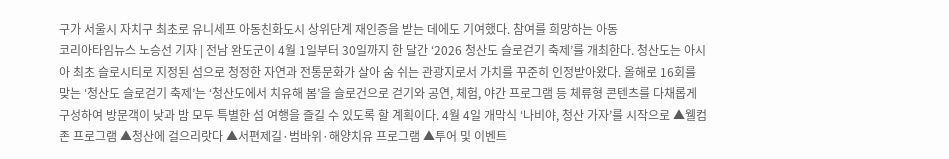구가 서울시 자치구 최초로 유니세프 아동친화도시 상위단계 재인증을 받는 데에도 기여했다. 참여를 희망하는 아동
코리아타임뉴스 노승선 기자 | 전남 완도군이 4월 1일부터 30일까지 한 달간 ‘2026 청산도 슬로걷기 축제’를 개최한다. 청산도는 아시아 최초 슬로시티로 지정된 섬으로 청정한 자연과 전통문화가 살아 숨 쉬는 관광지로서 가치를 꾸준히 인정받아왔다. 올해로 16회를 맞는 ‘청산도 슬로걷기 축제’는 ‘청산도에서 치유해 봄’을 슬로건으로 걷기와 공연, 체험, 야간 프로그램 등 체류형 콘텐츠를 다채롭게 구성하여 방문객이 낮과 밤 모두 특별한 섬 여행을 즐길 수 있도록 할 계획이다. 4월 4일 개막식 ‘나비야, 청산 가자’를 시작으로 ▲웰컴 존 프로그램 ▲청산에 걸으리랏다 ▲서편제길·범바위·해양치유 프로그램 ▲투어 및 이벤트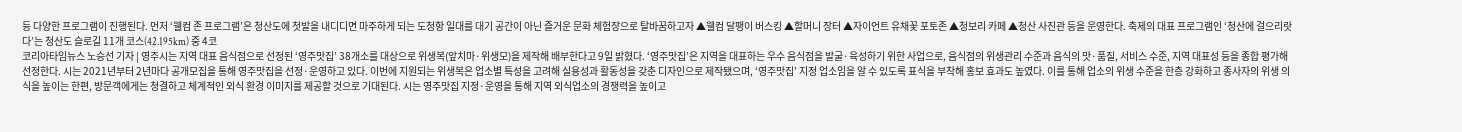등 다양한 프로그램이 진행된다. 먼저 ‘웰컴 존 프로그램’은 청산도에 첫발을 내디디면 마주하게 되는 도청항 일대를 대기 공간이 아닌 즐거운 문화 체험장으로 탈바꿈하고자 ▲웰컴 달팽이 버스킹 ▲할머니 장터 ▲자이언트 유채꽃 포토존 ▲청보리 카페 ▲청산 사진관 등을 운영한다. 축제의 대표 프로그램인 ‘청산에 걸으리랏다’는 청산도 슬로길 11개 코스(42.195km) 중 4코
코리아타임뉴스 노승선 기자 | 영주시는 지역 대표 음식점으로 선정된 ‘영주맛집’ 38개소를 대상으로 위생복(앞치마·위생모)을 제작해 배부한다고 9일 밝혔다. ‘영주맛집’은 지역을 대표하는 우수 음식점을 발굴·육성하기 위한 사업으로, 음식점의 위생관리 수준과 음식의 맛·품질, 서비스 수준, 지역 대표성 등을 종합 평가해 선정한다. 시는 2021년부터 2년마다 공개모집을 통해 영주맛집을 선정·운영하고 있다. 이번에 지원되는 위생복은 업소별 특성을 고려해 실용성과 활동성을 갖춘 디자인으로 제작됐으며, ‘영주맛집’ 지정 업소임을 알 수 있도록 표식을 부착해 홍보 효과도 높였다. 이를 통해 업소의 위생 수준을 한층 강화하고 종사자의 위생 의식을 높이는 한편, 방문객에게는 청결하고 체계적인 외식 환경 이미지를 제공할 것으로 기대된다. 시는 영주맛집 지정·운영을 통해 지역 외식업소의 경쟁력을 높이고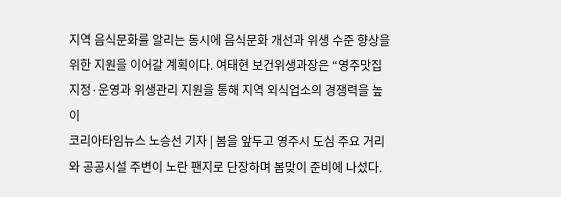지역 음식문화를 알리는 동시에 음식문화 개선과 위생 수준 향상을 위한 지원을 이어갈 계획이다. 여태현 보건위생과장은 “영주맛집 지정·운영과 위생관리 지원을 통해 지역 외식업소의 경쟁력을 높이
코리아타임뉴스 노승선 기자 | 봄을 앞두고 영주시 도심 주요 거리와 공공시설 주변이 노란 팬지로 단장하며 봄맞이 준비에 나섰다.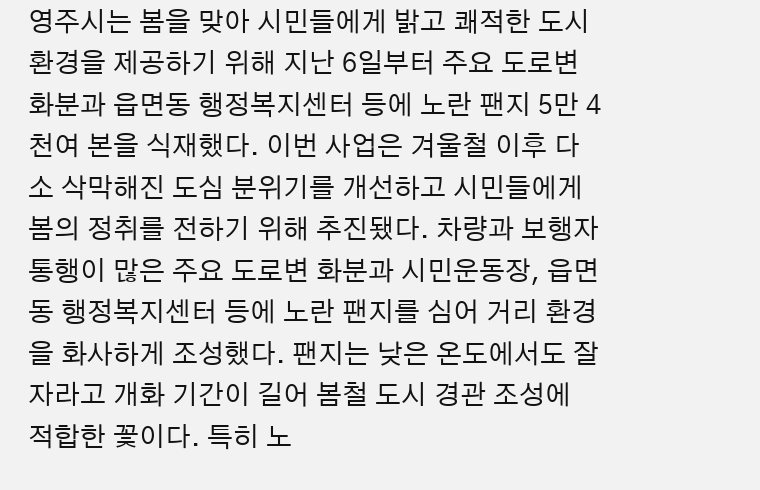영주시는 봄을 맞아 시민들에게 밝고 쾌적한 도시환경을 제공하기 위해 지난 6일부터 주요 도로변 화분과 읍면동 행정복지센터 등에 노란 팬지 5만 4천여 본을 식재했다. 이번 사업은 겨울철 이후 다소 삭막해진 도심 분위기를 개선하고 시민들에게 봄의 정취를 전하기 위해 추진됐다. 차량과 보행자 통행이 많은 주요 도로변 화분과 시민운동장, 읍면동 행정복지센터 등에 노란 팬지를 심어 거리 환경을 화사하게 조성했다. 팬지는 낮은 온도에서도 잘 자라고 개화 기간이 길어 봄철 도시 경관 조성에 적합한 꽃이다. 특히 노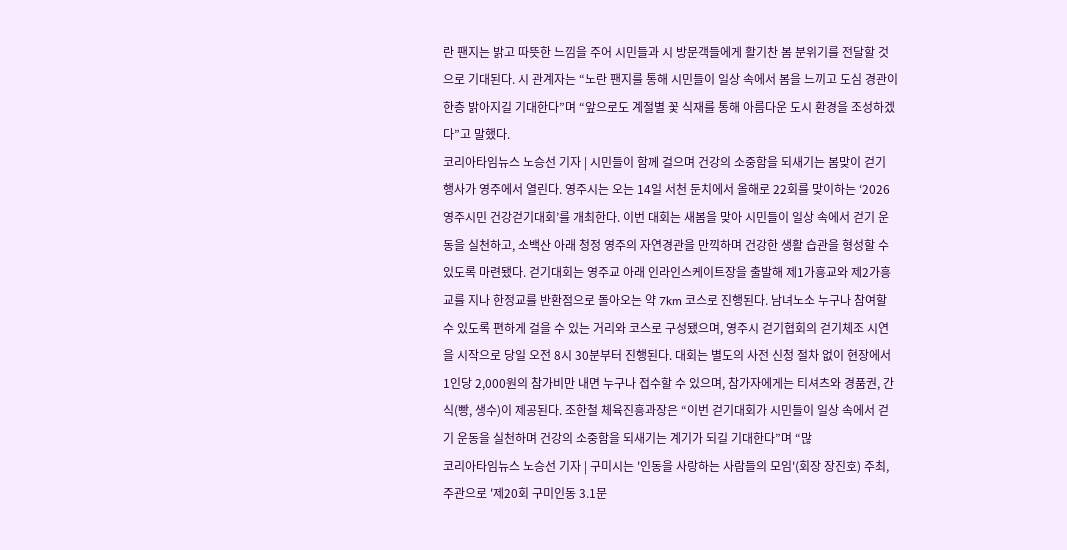란 팬지는 밝고 따뜻한 느낌을 주어 시민들과 시 방문객들에게 활기찬 봄 분위기를 전달할 것으로 기대된다. 시 관계자는 “노란 팬지를 통해 시민들이 일상 속에서 봄을 느끼고 도심 경관이 한층 밝아지길 기대한다”며 “앞으로도 계절별 꽃 식재를 통해 아름다운 도시 환경을 조성하겠다”고 말했다.
코리아타임뉴스 노승선 기자 | 시민들이 함께 걸으며 건강의 소중함을 되새기는 봄맞이 걷기 행사가 영주에서 열린다. 영주시는 오는 14일 서천 둔치에서 올해로 22회를 맞이하는 ‘2026 영주시민 건강걷기대회’를 개최한다. 이번 대회는 새봄을 맞아 시민들이 일상 속에서 걷기 운동을 실천하고, 소백산 아래 청정 영주의 자연경관을 만끽하며 건강한 생활 습관을 형성할 수 있도록 마련됐다. 걷기대회는 영주교 아래 인라인스케이트장을 출발해 제1가흥교와 제2가흥교를 지나 한정교를 반환점으로 돌아오는 약 7km 코스로 진행된다. 남녀노소 누구나 참여할 수 있도록 편하게 걸을 수 있는 거리와 코스로 구성됐으며, 영주시 걷기협회의 걷기체조 시연을 시작으로 당일 오전 8시 30분부터 진행된다. 대회는 별도의 사전 신청 절차 없이 현장에서 1인당 2,000원의 참가비만 내면 누구나 접수할 수 있으며, 참가자에게는 티셔츠와 경품권, 간식(빵, 생수)이 제공된다. 조한철 체육진흥과장은 “이번 걷기대회가 시민들이 일상 속에서 걷기 운동을 실천하며 건강의 소중함을 되새기는 계기가 되길 기대한다”며 “많
코리아타임뉴스 노승선 기자 | 구미시는 '인동을 사랑하는 사람들의 모임'(회장 장진호) 주최, 주관으로 '제20회 구미인동 3.1문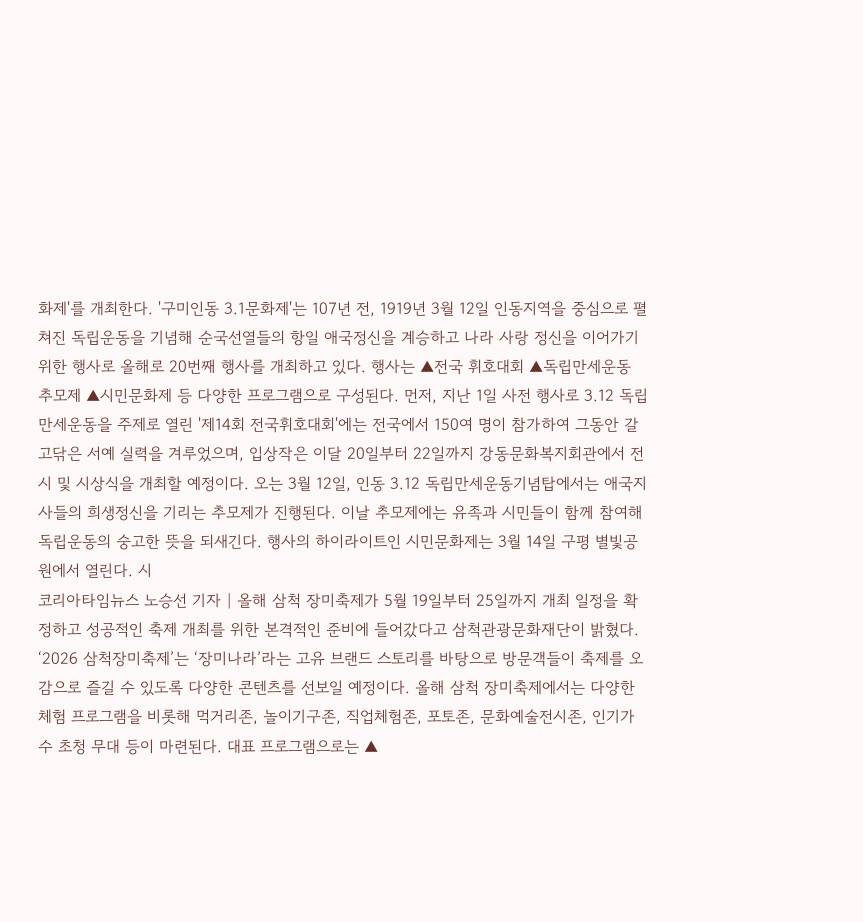화제'를 개최한다. '구미인동 3.1문화제'는 107년 전, 1919년 3월 12일 인동지역을 중심으로 펼쳐진 독립운동을 기념해 순국선열들의 항일 애국정신을 계승하고 나라 사랑 정신을 이어가기 위한 행사로 올해로 20번째 행사를 개최하고 있다. 행사는 ▲전국 휘호대회 ▲독립만세운동 추모제 ▲시민문화제 등 다양한 프로그램으로 구성된다. 먼저, 지난 1일 사전 행사로 3.12 독립 만세운동을 주제로 열린 '제14회 전국휘호대회'에는 전국에서 150여 명이 참가하여 그동안 갈고닦은 서예 실력을 겨루었으며, 입상작은 이달 20일부터 22일까지 강동문화복지회관에서 전시 및 시상식을 개최할 예정이다. 오는 3월 12일, 인동 3.12 독립만세운동기념탑에서는 애국지사들의 희생정신을 기리는 추모제가 진행된다. 이날 추모제에는 유족과 시민들이 함께 참여해 독립운동의 숭고한 뜻을 되새긴다. 행사의 하이라이트인 시민문화제는 3월 14일 구평 별빛공원에서 열린다. 시
코리아타임뉴스 노승선 기자 | 올해 삼척 장미축제가 5월 19일부터 25일까지 개최 일정을 확정하고 성공적인 축제 개최를 위한 본격적인 준비에 들어갔다고 삼척관광문화재단이 밝혔다. ‘2026 삼척장미축제’는 ‘장미나라’라는 고유 브랜드 스토리를 바탕으로 방문객들이 축제를 오감으로 즐길 수 있도록 다양한 콘텐츠를 선보일 예정이다. 올해 삼척 장미축제에서는 다양한 체험 프로그램을 비롯해 먹거리존, 놀이기구존, 직업체험존, 포토존, 문화예술전시존, 인기가수 초청 무대 등이 마련된다. 대표 프로그램으로는 ▲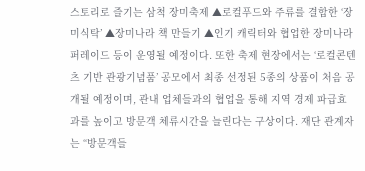스토리로 즐기는 삼척 장미축제 ▲로컬푸드와 주류를 결합한 ‘장미식탁’ ▲장미나라 책 만들기 ▲인기 캐릭터와 협업한 장미나라 퍼레이드 등이 운영될 예정이다. 또한 축제 현장에서는 ‘로컬콘텐츠 기반 관광기념품’ 공모에서 최종 선정된 5종의 상품이 처음 공개될 예정이며, 관내 업체들과의 협업을 통해 지역 경제 파급효과를 높이고 방문객 체류시간을 늘린다는 구상이다. 재단 관계자는 “방문객들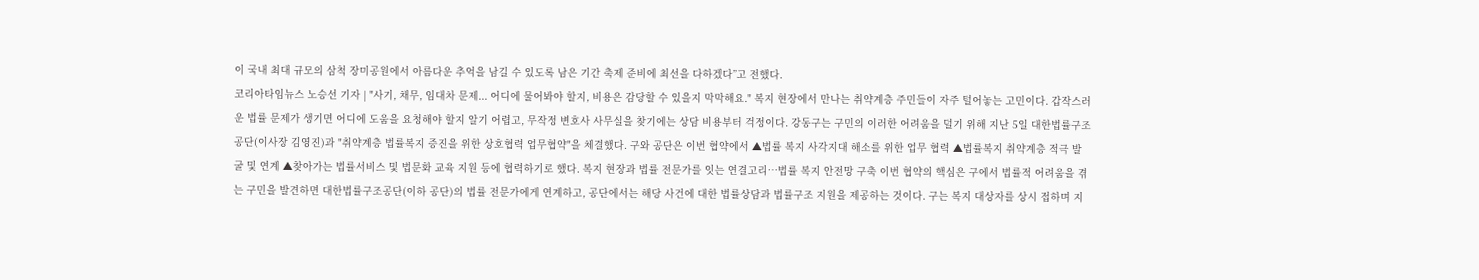이 국내 최대 규모의 삼척 장미공원에서 아름다운 추억을 남길 수 있도록 남은 기간 축제 준비에 최선을 다하겠다”고 전했다.
코리아타임뉴스 노승선 기자 | "사기, 채무, 임대차 문제... 어디에 물어봐야 할지, 비용은 감당할 수 있을지 막막해요." 복지 현장에서 만나는 취약계층 주민들이 자주 털어놓는 고민이다. 갑작스러운 법률 문제가 생기면 어디에 도움을 요청해야 할지 알기 어렵고, 무작정 변호사 사무실을 찾기에는 상담 비용부터 걱정이다. 강동구는 구민의 이러한 어려움을 덜기 위해 지난 5일 대한법률구조공단(이사장 김영진)과 "취약계층 법률복지 증진을 위한 상호협력 업무협약"을 체결했다. 구와 공단은 이번 협약에서 ▲법률 복지 사각지대 해소를 위한 업무 협력 ▲법률복지 취약계층 적극 발굴 및 연계 ▲찾아가는 법률서비스 및 법문화 교육 지원 등에 협력하기로 했다. 복지 현장과 법률 전문가를 잇는 연결고리…법률 복지 안전망 구축 이번 협약의 핵심은 구에서 법률적 어려움을 겪는 구민을 발견하면 대한법률구조공단(이하 공단)의 법률 전문가에게 연계하고, 공단에서는 해당 사건에 대한 법률상담과 법률구조 지원을 제공하는 것이다. 구는 복지 대상자를 상시 접하며 지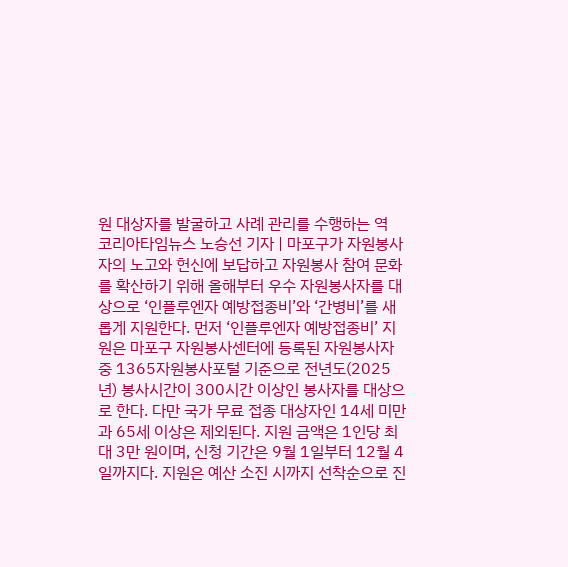원 대상자를 발굴하고 사례 관리를 수행하는 역
코리아타임뉴스 노승선 기자 | 마포구가 자원봉사자의 노고와 헌신에 보답하고 자원봉사 참여 문화를 확산하기 위해 올해부터 우수 자원봉사자를 대상으로 ‘인플루엔자 예방접종비’와 ‘간병비’를 새롭게 지원한다. 먼저 ‘인플루엔자 예방접종비’ 지원은 마포구 자원봉사센터에 등록된 자원봉사자 중 1365자원봉사포털 기준으로 전년도(2025년) 봉사시간이 300시간 이상인 봉사자를 대상으로 한다. 다만 국가 무료 접종 대상자인 14세 미만과 65세 이상은 제외된다. 지원 금액은 1인당 최대 3만 원이며, 신청 기간은 9월 1일부터 12월 4일까지다. 지원은 예산 소진 시까지 선착순으로 진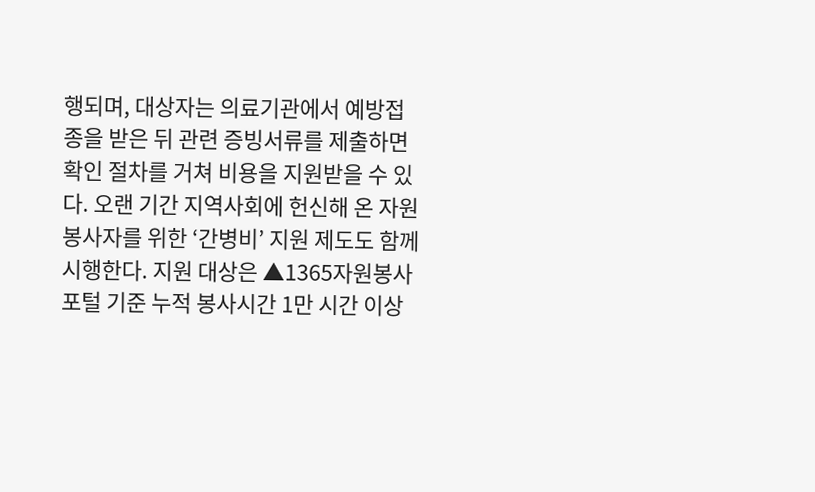행되며, 대상자는 의료기관에서 예방접종을 받은 뒤 관련 증빙서류를 제출하면 확인 절차를 거쳐 비용을 지원받을 수 있다. 오랜 기간 지역사회에 헌신해 온 자원봉사자를 위한 ‘간병비’ 지원 제도도 함께 시행한다. 지원 대상은 ▲1365자원봉사포털 기준 누적 봉사시간 1만 시간 이상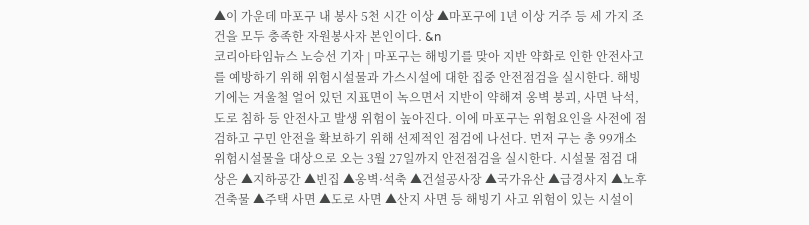▲이 가운데 마포구 내 봉사 5천 시간 이상 ▲마포구에 1년 이상 거주 등 세 가지 조건을 모두 충족한 자원봉사자 본인이다. &n
코리아타임뉴스 노승선 기자 | 마포구는 해빙기를 맞아 지반 약화로 인한 안전사고를 예방하기 위해 위험시설물과 가스시설에 대한 집중 안전점검을 실시한다. 해빙기에는 겨울철 얼어 있던 지표면이 녹으면서 지반이 약해져 옹벽 붕괴, 사면 낙석, 도로 침하 등 안전사고 발생 위험이 높아진다. 이에 마포구는 위험요인을 사전에 점검하고 구민 안전을 확보하기 위해 선제적인 점검에 나선다. 먼저 구는 총 99개소 위험시설물을 대상으로 오는 3월 27일까지 안전점검을 실시한다. 시설물 점검 대상은 ▲지하공간 ▲빈집 ▲옹벽·석축 ▲건설공사장 ▲국가유산 ▲급경사지 ▲노후건축물 ▲주택 사면 ▲도로 사면 ▲산지 사면 등 해빙기 사고 위험이 있는 시설이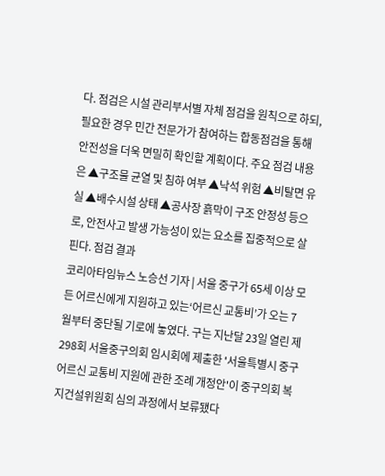다. 점검은 시설 관리부서별 자체 점검을 원칙으로 하되, 필요한 경우 민간 전문가가 참여하는 합동점검을 통해 안전성을 더욱 면밀히 확인할 계획이다. 주요 점검 내용은 ▲구조물 균열 및 침하 여부 ▲낙석 위험 ▲비탈면 유실 ▲배수시설 상태 ▲공사장 흙막이 구조 안정성 등으로, 안전사고 발생 가능성이 있는 요소를 집중적으로 살핀다. 점검 결과
코리아타임뉴스 노승선 기자 | 서울 중구가 65세 이상 모든 어르신에게 지원하고 있는‘어르신 교통비’가 오는 7월부터 중단될 기로에 놓였다. 구는 지난달 23일 열린 제298회 서울중구의회 임시회에 제출한 '서울특별시 중구 어르신 교통비 지원에 관한 조례 개정안'이 중구의회 복지건설위원회 심의 과정에서 보류됐다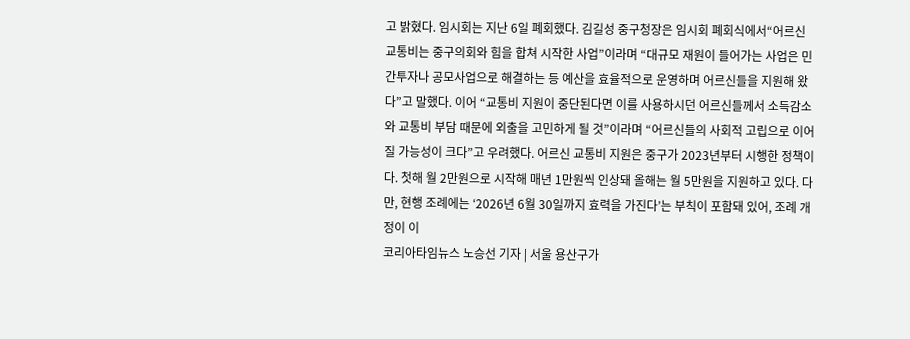고 밝혔다. 임시회는 지난 6일 폐회했다. 김길성 중구청장은 임시회 폐회식에서“어르신 교통비는 중구의회와 힘을 합쳐 시작한 사업”이라며 “대규모 재원이 들어가는 사업은 민간투자나 공모사업으로 해결하는 등 예산을 효율적으로 운영하며 어르신들을 지원해 왔다”고 말했다. 이어 “교통비 지원이 중단된다면 이를 사용하시던 어르신들께서 소득감소와 교통비 부담 때문에 외출을 고민하게 될 것”이라며 “어르신들의 사회적 고립으로 이어질 가능성이 크다”고 우려했다. 어르신 교통비 지원은 중구가 2023년부터 시행한 정책이다. 첫해 월 2만원으로 시작해 매년 1만원씩 인상돼 올해는 월 5만원을 지원하고 있다. 다만, 현행 조례에는 ‘2026년 6월 30일까지 효력을 가진다’는 부칙이 포함돼 있어, 조례 개정이 이
코리아타임뉴스 노승선 기자 | 서울 용산구가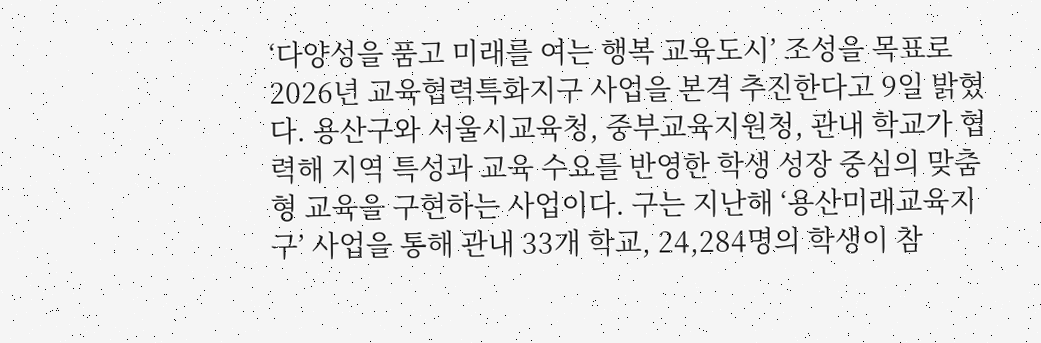‘다양성을 품고 미래를 여는 행복 교육도시’ 조성을 목표로 2026년 교육협력특화지구 사업을 본격 추진한다고 9일 밝혔다. 용산구와 서울시교육청, 중부교육지원청, 관내 학교가 협력해 지역 특성과 교육 수요를 반영한 학생 성장 중심의 맞춤형 교육을 구현하는 사업이다. 구는 지난해 ‘용산미래교육지구’ 사업을 통해 관내 33개 학교, 24,284명의 학생이 참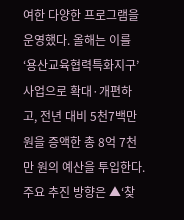여한 다양한 프로그램을 운영했다. 올해는 이를 ‘용산교육협력특화지구’ 사업으로 확대·개편하고, 전년 대비 5천7백만 원을 증액한 총 8억 7천만 원의 예산을 투입한다. 주요 추진 방향은 ▲‘찾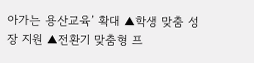아가는 용산교육’ 확대 ▲학생 맞춤 성장 지원 ▲전환기 맞춤형 프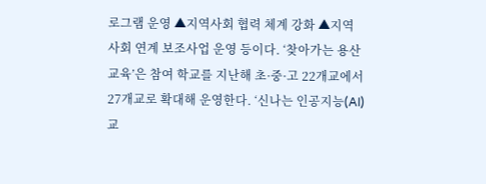로그램 운영 ▲지역사회 협력 체계 강화 ▲지역사회 연계 보조사업 운영 등이다. ‘찾아가는 용산교육’은 참여 학교를 지난해 초·중·고 22개교에서 27개교로 확대해 운영한다. ‘신나는 인공지능(AI) 교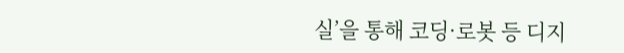실’을 통해 코딩·로봇 등 디지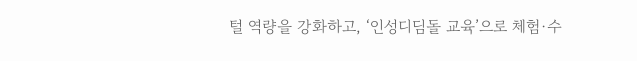털 역량을 강화하고, ‘인성디딤돌 교육’으로 체험·수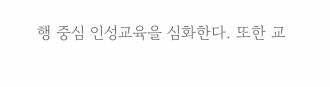행 중심 인성교육을 심화한다. 또한 교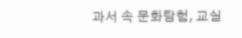과서 속 문화탐험, 교실